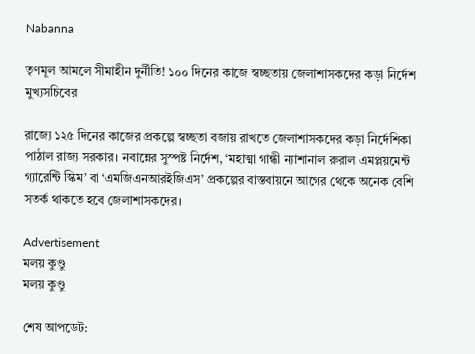Nabanna

তৃণমূল আমলে সীমাহীন দুর্নীতি! ১০০ দিনের কাজে স্বচ্ছতায় জেলাশাসকদের কড়া নির্দেশ মুখ্যসচিবের

রাজ্যে ১২৫ দিনের কাজের প্রকল্পে স্বচ্ছতা বজায় রাখতে জেলাশাসকদের কড়া নির্দেশিকা পাঠাল রাজ‌্য সরকার। নবান্নের সুস্পষ্ট নির্দেশ, ‘মহাত্মা গান্ধী ন‌্যাশানাল রুরাল এমপ্লয়মেন্ট গ‌্যারেন্টি স্কিম’ বা ‘এমজিএনআরইজিএস’ প্রকল্পের বাস্তবায়নে আগের থেকে অনেক বেশি সতর্ক থাকতে হবে জেলাশাসকদের।

Advertisement
মলয় কুণ্ডু
মলয় কুণ্ডু

শেষ আপডেট: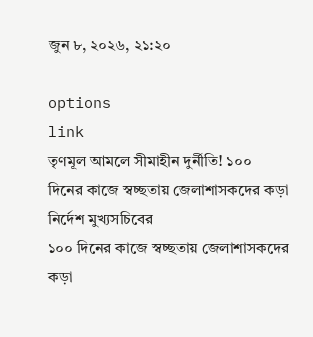জুন ৮, ২০২৬, ২১:২০

options
link
তৃণমূল আমলে সীমাহীন দুর্নীতি! ১০০ দিনের কাজে স্বচ্ছতায় জেলাশাসকদের কড়া নির্দেশ মুখ্যসচিবের
১০০ দিনের কাজে স্বচ্ছতায় জেলাশাসকদের কড়া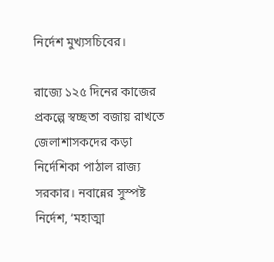নির্দেশ মুখ্যসচিবের।

রাজ্যে ১২৫ দিনের কাজের প্রকল্পে স্বচ্ছতা বজায় রাখতে জেলাশাসকদের কড়া নির্দেশিকা পাঠাল রাজ‌্য সরকার। নবান্নের সুস্পষ্ট নির্দেশ, ‘মহাত্মা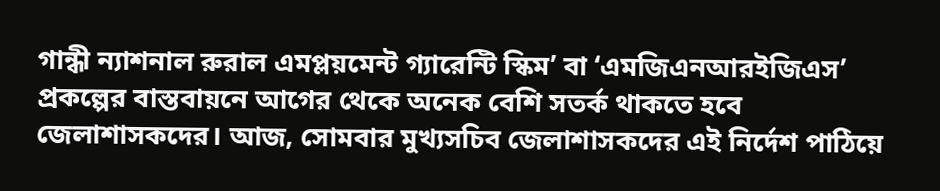গান্ধী ন‌্যাশনাল রুরাল এমপ্লয়মেন্ট গ‌্যারেন্টি স্কিম’ বা ‘এমজিএনআরইজিএস’ প্রকল্পের বাস্তবায়নে আগের থেকে অনেক বেশি সতর্ক থাকতে হবে জেলাশাসকদের। আজ, সোমবার মুখ‌্যসচিব জেলাশাসকদের এই নির্দেশ পাঠিয়ে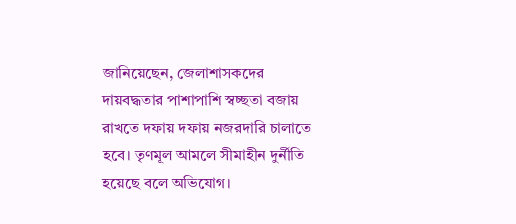জানিয়েছেন, জেলাশাসকদের দায়বদ্ধতার পাশাপাশি স্বচ্ছতা বজায় রাখতে দফায় দফায় নজরদারি চালাতে হবে। তৃণমূল আমলে সীমাহীন দুর্নীতি হয়েছে বলে অভিযোগ।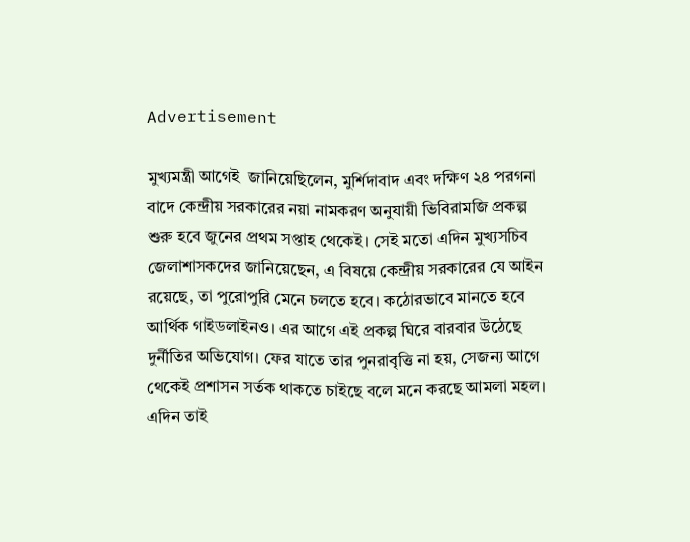Advertisement

মুখ‌্যমন্ত্রী আগেই  জানিয়েছিলেন, মুর্শিদাবাদ এবং দক্ষিণ ২৪ পরগনা বাদে কেন্দ্রীয় সরকারের নয়া নামকরণ অনুযায়ী ভিবিরামজি প্রকল্প শুরু হবে জুনের প্রথম সপ্তাহ থেকেই। সেই মতো এদিন মুখ‌্যসচিব জেলাশাসকদের জানিয়েছেন, এ বিষয়ে কেন্দ্রীয় সরকারের যে আইন রয়েছে, তা পুরোপুরি মেনে চলতে হবে। কঠোরভাবে মানতে হবে আর্থিক গাইডলাইনও। এর আগে এই প্রকল্প ঘিরে বারবার উঠেছে দুর্নীতির অভিযোগ। ফের যাতে তার পুনরাবৃত্তি না হয়, সেজন‌্য আগে থেকেই প্রশাসন সর্তক থাকতে চাইছে বলে মনে করছে আমলা মহল। এদিন তাই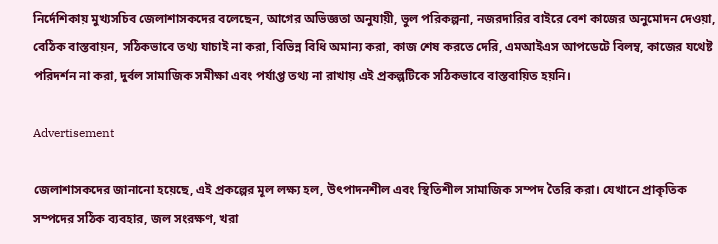নির্দেশিকায় মুখ‌্যসচিব জেলাশাসকদের বলেছেন, আগের অভিজ্ঞতা অনুযায়ী, ভুল পরিকল্পনা, নজরদারির বাইরে বেশ কাজের অনুমোদন দেওয়া, বেঠিক বাস্তবায়ন, সঠিকভাবে তথ‌্য যাচাই না করা, বিভিন্ন বিধি অমান‌্য করা, কাজ শেষ করতে দেরি, এমআইএস আপডেটে বিলম্ব, কাজের যথেষ্ট পরিদর্শন না করা, দুর্বল সামাজিক সমীক্ষা এবং পর্যাপ্ত তথ‌্য না রাখায় এই প্রকল্পটিকে সঠিকভাবে বাস্তবায়িত হয়নি।

Advertisement

জেলাশাসকদের জানানো হয়েছে, এই প্রকল্পের মূল লক্ষ‌্য হল, উৎপাদনশীল এবং স্থিতিশীল সামাজিক সম্পদ তৈরি করা। যেখানে প্রাকৃতিক সম্পদের সঠিক ব‌্যবহার, জল সংরক্ষণ, খরা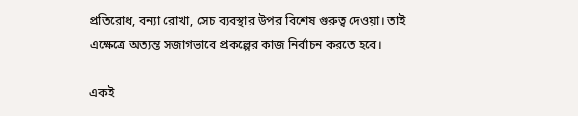প্রতিরোধ, বন্যা রোখা, সেচ ব‌্যবস্থার উপর বিশেষ গুরুত্ব দেওয়া। তাই এক্ষেত্রে অত‌্যন্ত সজাগভাবে প্রকল্পের কাজ নির্বাচন করতে হবে।

একই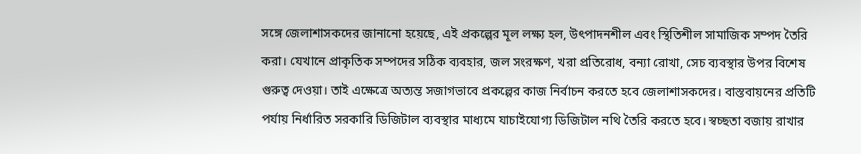সঙ্গে জেলাশাসকদের জানানো হয়েছে, এই প্রকল্পের মূল লক্ষ‌্য হল, উৎপাদনশীল এবং স্থিতিশীল সামাজিক সম্পদ তৈরি করা। যেখানে প্রাকৃতিক সম্পদের সঠিক ব‌্যবহার, জল সংরক্ষণ, খরা প্রতিরোধ, বন্যা রোখা, সেচ ব‌্যবস্থার উপর বিশেষ গুরুত্ব দেওয়া। তাই এক্ষেত্রে অত‌্যন্ত সজাগভাবে প্রকল্পের কাজ নির্বাচন করতে হবে জেলাশাসকদের। বাস্তবায়নের প্রতিটি পর্যায় নির্ধারিত সরকারি ডিজিটাল ব‌্যবস্থার মাধ‌্যমে যাচাইযোগ্য ডিজিটাল নথি তৈরি করতে হবে। স্বচ্ছতা বজায় রাখার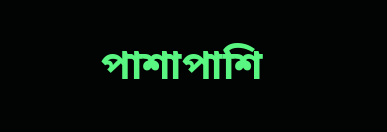পাশাপাশি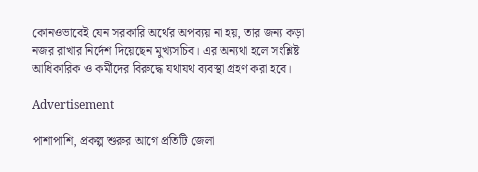কোনওভাবেই যেন সরকারি অর্থের অপব‌্যয় না হয়, তার জন‌্য কড়া নজর রাখার নির্দেশ দিয়েছেন মুখ‌্যসচিব। এর অন‌্যথা হলে সংশ্লিষ্ট আধিকারিক ও কর্মীদের বিরুদ্ধে যথাযথ ব্যবস্থা গ্রহণ করা হবে।

Advertisement

পাশাপাশি, প্রকল্প শুরুর আগে প্রতিটি জেলা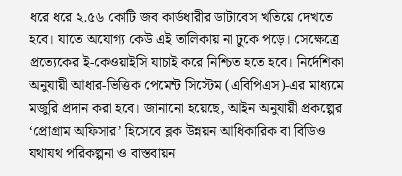ধরে ধরে ২.৫৬ কোটি জব কার্ডধারীর ডাটাবেস খতিয়ে দেখতে হবে। যাতে অযোগ‌্য কেউ এই তালিকায় না ঢুকে পড়ে। সেক্ষেত্রে প্রত্যেকের ই-কেওয়াইসি যাচাই করে নিশ্চিত হতে হবে। নির্দেশিকা অনুযায়ী আধার-ভিত্তিক পেমেন্ট সিস্টেম (এবিপিএস)-এর মাধ্যমে মজুরি প্রদান করা হবে। জানানো হয়েছে, আইন অনুযায়ী প্রকল্পের ‘প্রোগ্রাম অফিসার’ হিসেবে ব্লক উন্নয়ন আধিকারিক বা বিডিও যথাযথ পরিকল্পনা ও বাস্তবায়ন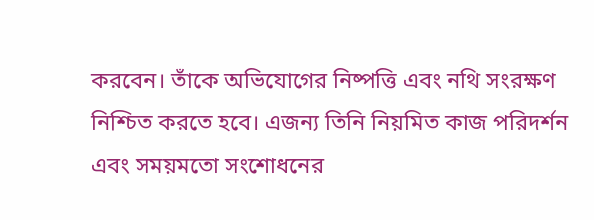করবেন। তাঁকে অভিযোগের নিষ্পত্তি এবং নথি সংরক্ষণ নিশ্চিত করতে হবে। এজন্য তিনি নিয়মিত কাজ পরিদর্শন এবং সময়মতো সংশোধনের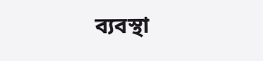ব্যবস্থা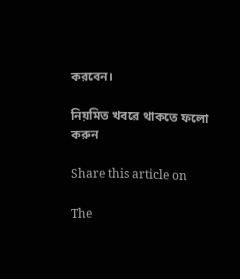করবেন।

নিয়মিত খবরে থাকতে ফলো করুন

Share this article on

The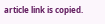article link is copied.